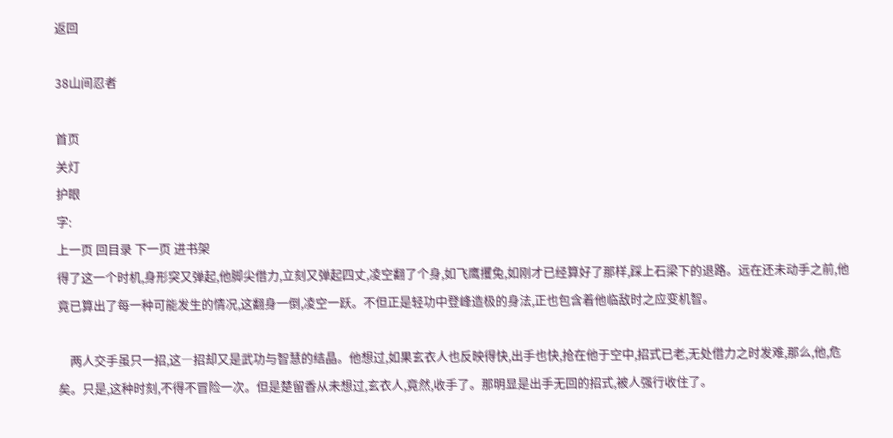返回

38山间忍者

首页
关灯
护眼
字:
上一页 回目录 下一页 进书架
得了这一个时机,身形突又弹起,他脚尖借力,立刻又弹起四丈,凌空翻了个身,如飞鹰攫兔,如刚才已经算好了那样,踩上石梁下的退路。远在还未动手之前,他竟已算出了每一种可能发生的情况,这翻身一倒,凌空一跃。不但正是轻功中登峰造极的身法,正也包含着他临敌时之应变机智。

    两人交手虽只一招,这―招却又是武功与智慧的结晶。他想过,如果玄衣人也反映得快,出手也快,抢在他于空中,招式已老,无处借力之时发难,那么,他,危矣。只是,这种时刻,不得不冒险一次。但是楚留香从未想过,玄衣人,竟然,收手了。那明显是出手无回的招式,被人强行收住了。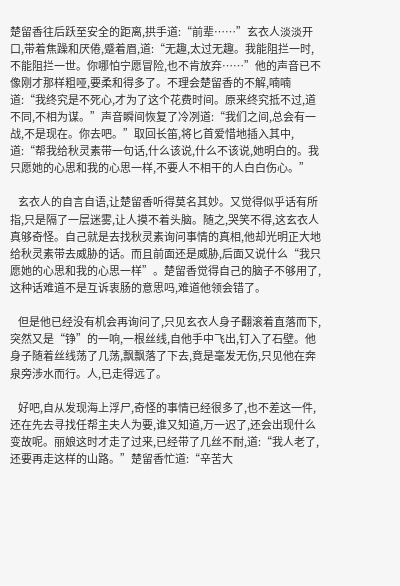楚留香往后跃至安全的距离,拱手道:“前辈……”玄衣人淡淡开口,带着焦躁和厌倦,蹙着眉,道:“无趣,太过无趣。我能阻拦一时,不能阻拦一世。你哪怕宁愿冒险,也不肯放弃……”他的声音已不像刚才那样粗哑,要柔和得多了。不理会楚留香的不解,喃喃道:“我终究是不死心,才为了这个花费时间。原来终究抵不过,道不同,不相为谋。”声音瞬间恢复了冷冽道:“我们之间,总会有一战,不是现在。你去吧。”取回长笛,将匕首爱惜地插入其中,道:“帮我给秋灵素带一句话,什么该说,什么不该说,她明白的。我只愿她的心思和我的心思一样,不要人不相干的人白白伤心。”

    玄衣人的自言自语,让楚留香听得莫名其妙。又觉得似乎话有所指,只是隔了一层迷雾,让人摸不着头脑。随之,哭笑不得,这玄衣人真够奇怪。自己就是去找秋灵素询问事情的真相,他却光明正大地给秋灵素带去威胁的话。而且前面还是威胁,后面又说什么“我只愿她的心思和我的心思一样”。楚留香觉得自己的脑子不够用了,这种话难道不是互诉衷肠的意思吗,难道他领会错了。

    但是他已经没有机会再询问了,只见玄衣人身子翻滚着直落而下,突然又是“铮”的一响,一根丝线,自他手中飞出,钉入了石壁。他身子随着丝线荡了几荡,飘飘落了下去,竟是毫发无伤,只见他在奔泉旁涉水而行。人,已走得远了。

    好吧,自从发现海上浮尸,奇怪的事情已经很多了,也不差这一件,还在先去寻找任帮主夫人为要,谁又知道,万一迟了,还会出现什么变故呢。丽娘这时才走了过来,已经带了几丝不耐,道:“我人老了,还要再走这样的山路。”楚留香忙道:“辛苦大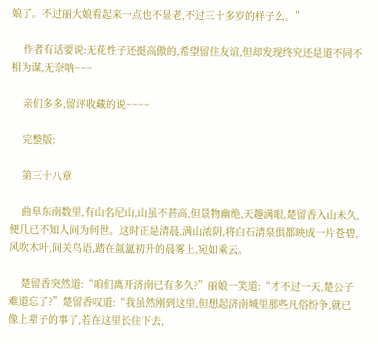娘了。不过丽大娘看起来一点也不显老,不过三十多岁的样子么。”

    作者有话要说:无花性子还挺高傲的,希望留住友谊,但却发现终究还是道不同不相为谋,无奈呐~~~

    亲们多多,留评收藏的说~~~~

    完整版:

    第三十八章

    曲阜东南数里,有山名尼山,山虽不甚高,但景物幽绝,天趣满眼,楚留香入山未久,便几已不知人间为何世。这时正是清晨,满山浓阴,将白石清泉俱都映成一片苍碧,风吹木叶,间关鸟语,踏在氤氲初升的晨雾上,宛如乘云。

    楚留香突然道:“咱们离开济南已有多久?”丽娘一笑道:“才不过一天,楚公子难道忘了?”楚留香叹道:“我虽然刚到这里,但想起济南城里那些凡俗纷争,就已像上辈子的事了,若在这里长住下去,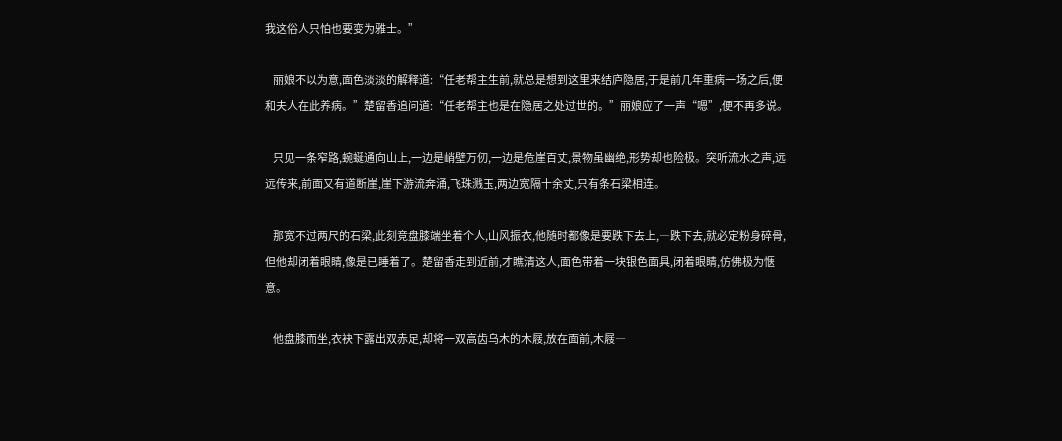我这俗人只怕也要变为雅士。”

    丽娘不以为意,面色淡淡的解释道:“任老帮主生前,就总是想到这里来结庐隐居,于是前几年重病一场之后,便和夫人在此养病。”楚留香追问道:“任老帮主也是在隐居之处过世的。”丽娘应了一声“嗯”,便不再多说。

    只见一条窄路,蜿蜒通向山上,一边是峭壁万仞,一边是危崖百丈,景物虽幽绝,形势却也险极。突听流水之声,远远传来,前面又有道断崖,崖下游流奔涌,飞珠溅玉,两边宽隔十余丈,只有条石梁相连。

    那宽不过两尺的石梁,此刻竞盘膝端坐着个人,山风振衣,他随时都像是要跌下去上,―跌下去,就必定粉身碎骨,但他却闭着眼睛,像是已睡着了。楚留香走到近前,才瞧清这人,面色带着一块银色面具,闭着眼睛,仿佛极为惬意。

    他盘膝而坐,衣袂下露出双赤足,却将一双高齿乌木的木屐,放在面前,木屐―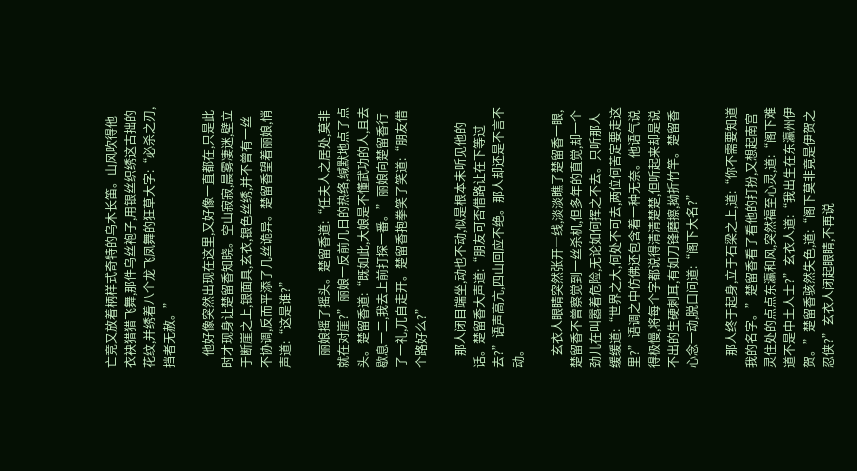亡竞又放着柄样式奇特的乌木长笛。山风吹得他衣袂猎猎飞舞,那件乌丝袍子,用银丝织绣这古拙的花纹,并绣着八个龙飞凤舞的狂草大字:“必杀之刃,挡者无赦。”

    他好像突然出现在这里,又好像一直都在,只是此时才现身让楚留香知晓。空山寂寂,晨雾凄迷,壁立于断崖之上,银面具,玄衣,银色丝绣,并不曾有一丝不协调,反而平添了几丝诡异。楚留香望着丽娘,悄声道:“这是谁?”

    丽娘摇了摇头。楚留香道:“任夫人之居处,莫非就在对崖?”丽娘一反前几日的热络,缄默地点了点头。楚留香道:“既如此,大娘是不懂武功的人,且去歇息一二,我去上前打探一番。”丽娘向楚留香行了一礼,兀自走开。楚留香抱拳笑了笑道:“朋友借个路好么?”

    那人闭目端坐,动也不动,似是根本未听见他的话。楚留香大声道:“朋友可否借路让在下等过去?”语声高亢,四山回应不绝。那人却还是不言不动。

    玄衣人眼睛突然张开―线,淡淡瞧了楚留香一眼,楚留香不曾察觉到一丝杀机,但多年的直觉,却一个劲儿在叫嚣着危险,无论如何挥之不去。只听那人缓缓道:“世界之大,何处不可去,两位何苦定要走这里?”语调之中仿佛还包含着一种无奈。他语气说得极慢,将每个字都说得清清楚楚,但听起来却是说不出的生硬刺耳,有如刀锋磨擦,拗折竹竿。楚留香心念一动,脱口问道:“阁下大名?”

    那人终于起身,立于石梁之上,道:“你不需要知道我的名字。”楚留香看了看他的打扮,又想起南宫灵住处的点点东瀛和风,突然福至心灵,道:“阁下难道不是中土人士?”玄衣人道:“我出生在东瀛州伊贺。”楚留香骇然失色,道:“阁下莫非竟是伊贺之忍侠?”玄衣人闭起眼睛,不再说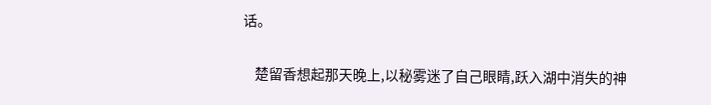话。

    楚留香想起那天晚上,以秘雾迷了自己眼睛,跃入湖中消失的神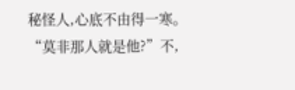秘怪人,心底不由得一寒。“莫非那人就是他?”不,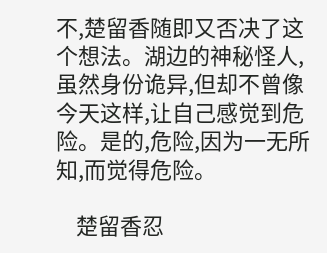不,楚留香随即又否决了这个想法。湖边的神秘怪人,虽然身份诡异,但却不曾像今天这样,让自己感觉到危险。是的,危险,因为一无所知,而觉得危险。

    楚留香忍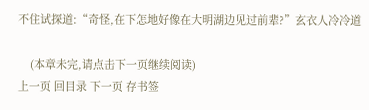不住试探道:“奇怪,在下怎地好像在大明湖边见过前辈?”玄衣人冷冷道

    (本章未完,请点击下一页继续阅读)
上一页 回目录 下一页 存书签